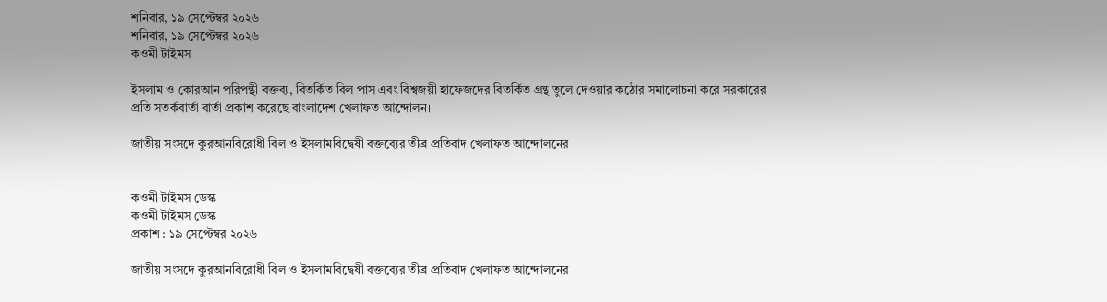শনিবার, ১৯ সেপ্টেম্বর ২০২৬
শনিবার, ১৯ সেপ্টেম্বর ২০২৬
কওমী টাইমস

ইসলাম ও কোরআন পরিপন্থী বক্তব্য, বিতর্কিত বিল পাস এবং বিশ্বজয়ী হাফেজদের বিতর্কিত গ্রন্থ তুলে দেওয়ার কঠোর সমালোচনা করে সরকারের প্রতি সতর্কবার্তা বার্তা প্রকাশ করেছে বাংলাদেশ খেলাফত আন্দোলন।

জাতীয় সংসদে কুরআনবিরোধী বিল ও ইসলামবিদ্বেষী বক্তব্যের তীব্র প্রতিবাদ খেলাফত আন্দোলনের


কওমী টাইমস ডেস্ক
কওমী টাইমস ডেস্ক
প্রকাশ : ১৯ সেপ্টেম্বর ২০২৬

জাতীয় সংসদে কুরআনবিরোধী বিল ও ইসলামবিদ্বেষী বক্তব্যের তীব্র প্রতিবাদ খেলাফত আন্দোলনের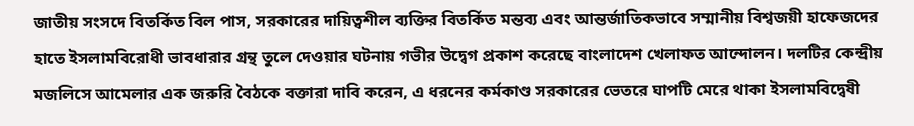জাতীয় সংসদে বিতর্কিত বিল পাস, সরকারের দায়িত্বশীল ব্যক্তির বিতর্কিত মন্তব্য এবং আন্তর্জাতিকভাবে সম্মানীয় বিশ্বজয়ী হাফেজদের হাতে ইসলামবিরোধী ভাবধারার গ্রন্থ তুলে দেওয়ার ঘটনায় গভীর উদ্বেগ প্রকাশ করেছে বাংলাদেশ খেলাফত আন্দোলন। দলটির কেন্দ্রীয় মজলিসে আমেলার এক জরুরি বৈঠকে বক্তারা দাবি করেন, এ ধরনের কর্মকাণ্ড সরকারের ভেতরে ঘাপটি মেরে থাকা ইসলামবিদ্বেষী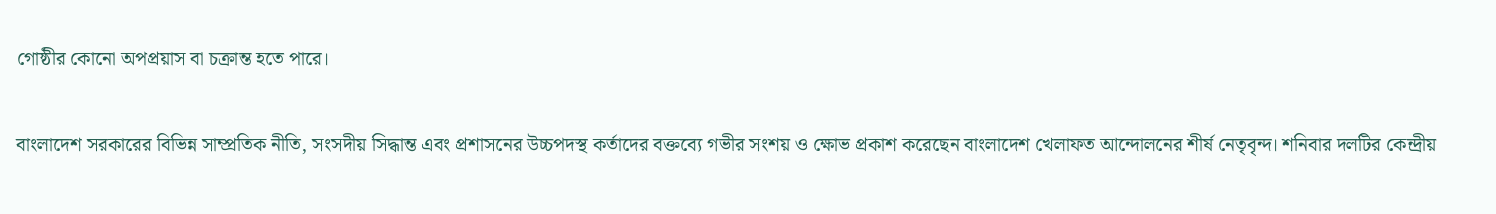গোষ্ঠীর কোনো অপপ্রয়াস বা চক্রান্ত হতে পারে।

বাংলাদেশ সরকারের বিভিন্ন সাম্প্রতিক নীতি, সংসদীয় সিদ্ধান্ত এবং প্রশাসনের উচ্চপদস্থ কর্তাদের বক্তব্যে গভীর সংশয় ও ক্ষোভ প্রকাশ করেছেন বাংলাদেশ খেলাফত আন্দোলনের শীর্ষ নেতৃবৃন্দ। শনিবার দলটির কেন্দ্রীয়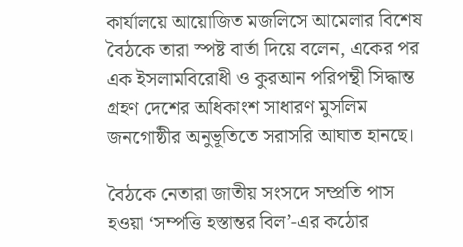কার্যালয়ে আয়োজিত মজলিসে আমেলার বিশেষ বৈঠকে তারা স্পষ্ট বার্তা দিয়ে বলেন, একের পর এক ইসলামবিরোধী ও কুরআন পরিপন্থী সিদ্ধান্ত গ্রহণ দেশের অধিকাংশ সাধারণ মুসলিম জনগোষ্ঠীর অনুভূতিতে সরাসরি আঘাত হানছে।

বৈঠকে নেতারা জাতীয় সংসদে সম্প্রতি পাস হওয়া ‘সম্পত্তি হস্তান্তর বিল’-এর কঠোর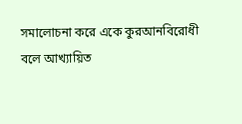সমালোচনা করে একে কুরআনবিরোধী বলে আখ্যায়িত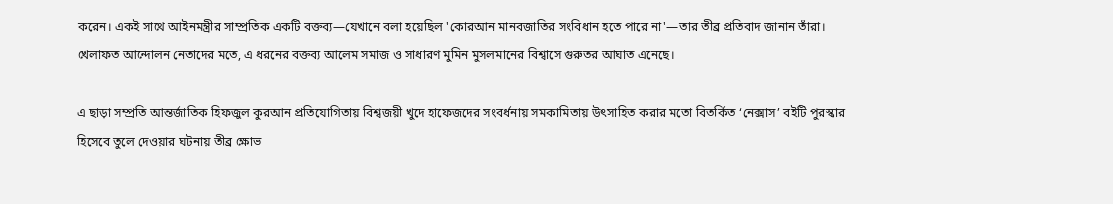করেন। একই সাথে আইনমন্ত্রীর সাম্প্রতিক একটি বক্তব্য—যেখানে বলা হয়েছিল 'কোরআন মানবজাতির সংবিধান হতে পারে না'—তার তীব্র প্রতিবাদ জানান তাঁরা। খেলাফত আন্দোলন নেতাদের মতে, এ ধরনের বক্তব্য আলেম সমাজ ও সাধারণ মুমিন মুসলমানের বিশ্বাসে গুরুতর আঘাত এনেছে।

এ ছাড়া সম্প্রতি আন্তর্জাতিক হিফজুল কুরআন প্রতিযোগিতায় বিশ্বজয়ী খুদে হাফেজদের সংবর্ধনায় সমকামিতায় উৎসাহিত করার মতো বিতর্কিত ‘নেক্সাস’ বইটি পুরস্কার হিসেবে তুলে দেওয়ার ঘটনায় তীব্র ক্ষোভ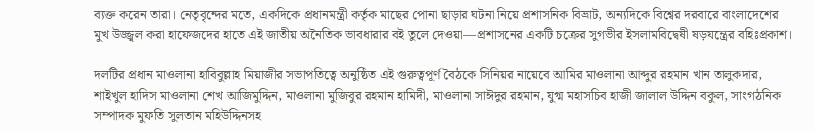ব্যক্ত করেন তারা। নেতৃবৃন্দের মতে, একদিকে প্রধানমন্ত্রী কর্তৃক মাছের পোনা ছাড়ার ঘটনা নিয়ে প্রশাসনিক বিভ্রাট, অন্যদিকে বিশ্বের দরবারে বাংলাদেশের মুখ উজ্জ্বল করা হাফেজদের হাতে এই জাতীয় অনৈতিক ভাবধারার বই তুলে দেওয়া—প্রশাসনের একটি চক্রের সুগভীর ইসলামবিদ্বেষী ষড়যন্ত্রের বহিঃপ্রকাশ।

দলটির প্রধান মাওলানা হাবিবুল্লাহ মিয়াজীর সভাপতিত্বে অনুষ্ঠিত এই গুরুত্বপূর্ণ বৈঠকে সিনিয়র নায়েবে আমির মাওলানা আব্দুর রহমান খান তালুকদার, শাইখুল হাদিস মাওলানা শেখ আজিমুদ্দিন, মাওলানা মুজিবুর রহমান হামিদী, মাওলানা সাঈদুর রহমান, যুগ্ম মহাসচিব হাজী জালাল উদ্দিন বকুল, সাংগঠনিক সম্পাদক মুফতি সুলতান মহিউদ্দিনসহ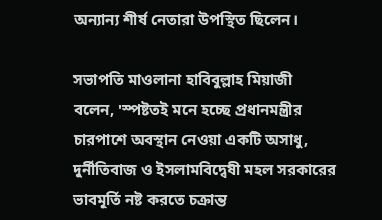অন্যান্য শীর্ষ নেতারা উপস্থিত ছিলেন।

সভাপতি মাওলানা হাবিবুল্লাহ মিয়াজী বলেন, 'স্পষ্টতই মনে হচ্ছে প্রধানমন্ত্রীর চারপাশে অবস্থান নেওয়া একটি অসাধু, দুর্নীতিবাজ ও ইসলামবিদ্বেষী মহল সরকারের ভাবমূর্তি নষ্ট করতে চক্রান্ত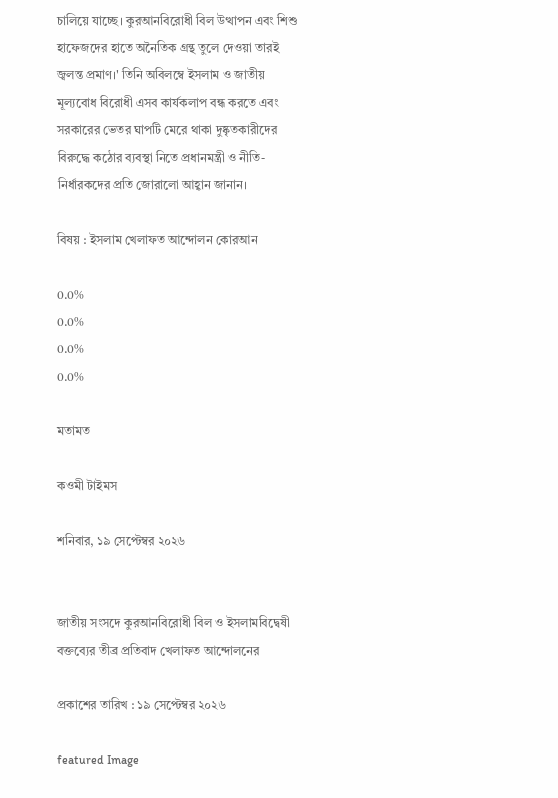চালিয়ে যাচ্ছে। কুরআনবিরোধী বিল উত্থাপন এবং শিশু হাফেজদের হাতে অনৈতিক গ্রন্থ তুলে দেওয়া তারই জ্বলন্ত প্রমাণ।' তিনি অবিলম্বে ইসলাম ও জাতীয় মূল্যবোধ বিরোধী এসব কার্যকলাপ বন্ধ করতে এবং সরকারের ভেতর ঘাপটি মেরে থাকা দুষ্কৃতকারীদের বিরুদ্ধে কঠোর ব্যবস্থা নিতে প্রধানমন্ত্রী ও নীতি-নির্ধারকদের প্রতি জোরালো আহ্বান জানান।

বিষয় : ইসলাম খেলাফত আন্দোলন কোরআন

0.0%
0.0%
0.0%
0.0%

মতামত

কওমী টাইমস

শনিবার, ১৯ সেপ্টেম্বর ২০২৬


জাতীয় সংসদে কুরআনবিরোধী বিল ও ইসলামবিদ্বেষী বক্তব্যের তীব্র প্রতিবাদ খেলাফত আন্দোলনের

প্রকাশের তারিখ : ১৯ সেপ্টেম্বর ২০২৬

featured Image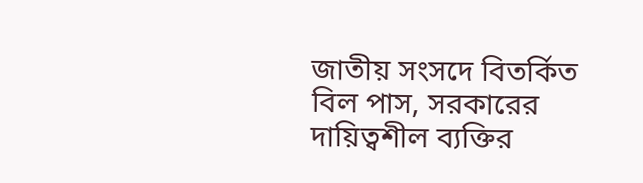জাতীয় সংসদে বিতর্কিত বিল পাস, সরকারের দায়িত্বশীল ব্যক্তির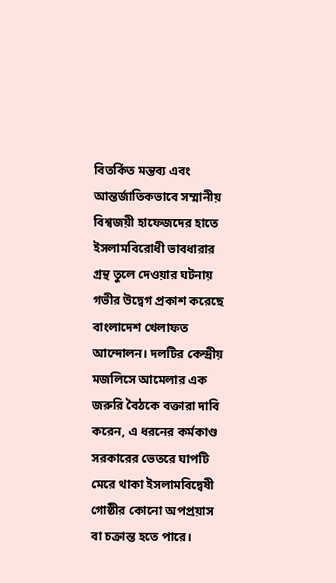বিতর্কিত মন্তব্য এবং আন্তর্জাতিকভাবে সম্মানীয় বিশ্বজয়ী হাফেজদের হাতে ইসলামবিরোধী ভাবধারার গ্রন্থ তুলে দেওয়ার ঘটনায় গভীর উদ্বেগ প্রকাশ করেছে বাংলাদেশ খেলাফত আন্দোলন। দলটির কেন্দ্রীয় মজলিসে আমেলার এক জরুরি বৈঠকে বক্তারা দাবি করেন, এ ধরনের কর্মকাণ্ড সরকারের ভেতরে ঘাপটি মেরে থাকা ইসলামবিদ্বেষী গোষ্ঠীর কোনো অপপ্রয়াস বা চক্রান্ত হতে পারে।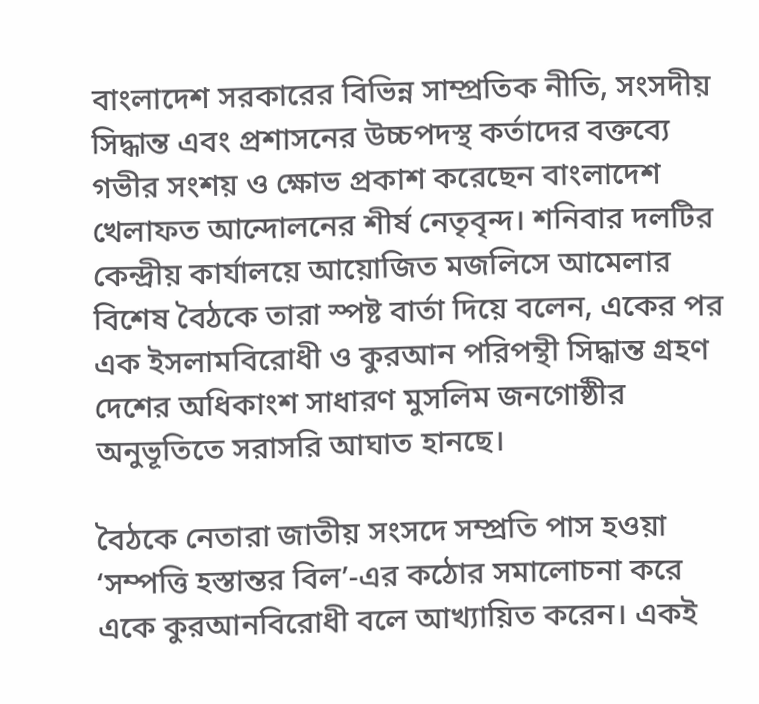বাংলাদেশ সরকারের বিভিন্ন সাম্প্রতিক নীতি, সংসদীয় সিদ্ধান্ত এবং প্রশাসনের উচ্চপদস্থ কর্তাদের বক্তব্যে গভীর সংশয় ও ক্ষোভ প্রকাশ করেছেন বাংলাদেশ খেলাফত আন্দোলনের শীর্ষ নেতৃবৃন্দ। শনিবার দলটির কেন্দ্রীয় কার্যালয়ে আয়োজিত মজলিসে আমেলার বিশেষ বৈঠকে তারা স্পষ্ট বার্তা দিয়ে বলেন, একের পর এক ইসলামবিরোধী ও কুরআন পরিপন্থী সিদ্ধান্ত গ্রহণ দেশের অধিকাংশ সাধারণ মুসলিম জনগোষ্ঠীর অনুভূতিতে সরাসরি আঘাত হানছে।

বৈঠকে নেতারা জাতীয় সংসদে সম্প্রতি পাস হওয়া ‘সম্পত্তি হস্তান্তর বিল’-এর কঠোর সমালোচনা করে একে কুরআনবিরোধী বলে আখ্যায়িত করেন। একই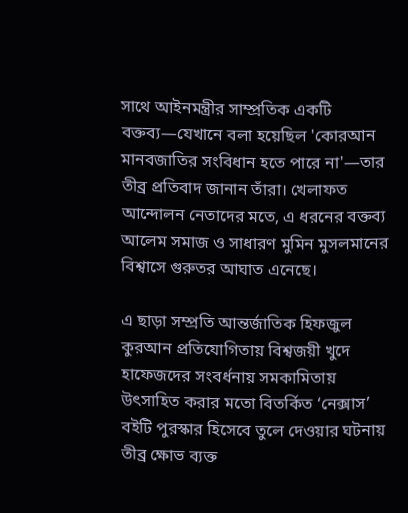সাথে আইনমন্ত্রীর সাম্প্রতিক একটি বক্তব্য—যেখানে বলা হয়েছিল 'কোরআন মানবজাতির সংবিধান হতে পারে না'—তার তীব্র প্রতিবাদ জানান তাঁরা। খেলাফত আন্দোলন নেতাদের মতে, এ ধরনের বক্তব্য আলেম সমাজ ও সাধারণ মুমিন মুসলমানের বিশ্বাসে গুরুতর আঘাত এনেছে।

এ ছাড়া সম্প্রতি আন্তর্জাতিক হিফজুল কুরআন প্রতিযোগিতায় বিশ্বজয়ী খুদে হাফেজদের সংবর্ধনায় সমকামিতায় উৎসাহিত করার মতো বিতর্কিত ‘নেক্সাস’ বইটি পুরস্কার হিসেবে তুলে দেওয়ার ঘটনায় তীব্র ক্ষোভ ব্যক্ত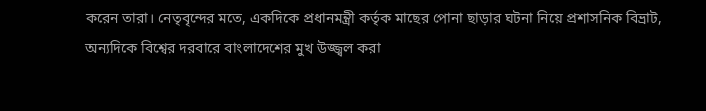করেন তারা। নেতৃবৃন্দের মতে, একদিকে প্রধানমন্ত্রী কর্তৃক মাছের পোনা ছাড়ার ঘটনা নিয়ে প্রশাসনিক বিভ্রাট, অন্যদিকে বিশ্বের দরবারে বাংলাদেশের মুখ উজ্জ্বল করা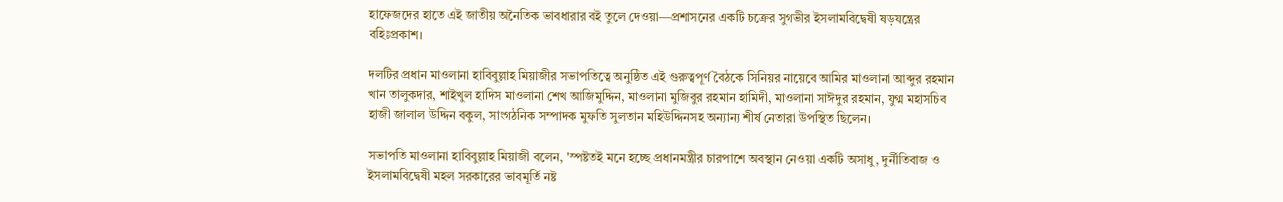হাফেজদের হাতে এই জাতীয় অনৈতিক ভাবধারার বই তুলে দেওয়া—প্রশাসনের একটি চক্রের সুগভীর ইসলামবিদ্বেষী ষড়যন্ত্রের বহিঃপ্রকাশ।

দলটির প্রধান মাওলানা হাবিবুল্লাহ মিয়াজীর সভাপতিত্বে অনুষ্ঠিত এই গুরুত্বপূর্ণ বৈঠকে সিনিয়র নায়েবে আমির মাওলানা আব্দুর রহমান খান তালুকদার, শাইখুল হাদিস মাওলানা শেখ আজিমুদ্দিন, মাওলানা মুজিবুর রহমান হামিদী, মাওলানা সাঈদুর রহমান, যুগ্ম মহাসচিব হাজী জালাল উদ্দিন বকুল, সাংগঠনিক সম্পাদক মুফতি সুলতান মহিউদ্দিনসহ অন্যান্য শীর্ষ নেতারা উপস্থিত ছিলেন।

সভাপতি মাওলানা হাবিবুল্লাহ মিয়াজী বলেন, 'স্পষ্টতই মনে হচ্ছে প্রধানমন্ত্রীর চারপাশে অবস্থান নেওয়া একটি অসাধু, দুর্নীতিবাজ ও ইসলামবিদ্বেষী মহল সরকারের ভাবমূর্তি নষ্ট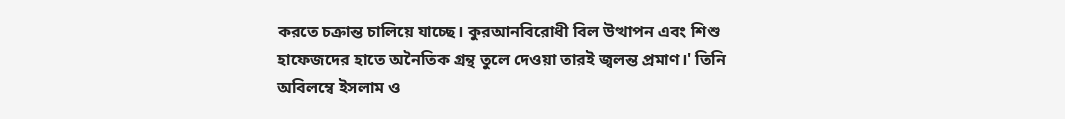করতে চক্রান্ত চালিয়ে যাচ্ছে। কুরআনবিরোধী বিল উত্থাপন এবং শিশু হাফেজদের হাতে অনৈতিক গ্রন্থ তুলে দেওয়া তারই জ্বলন্ত প্রমাণ।' তিনি অবিলম্বে ইসলাম ও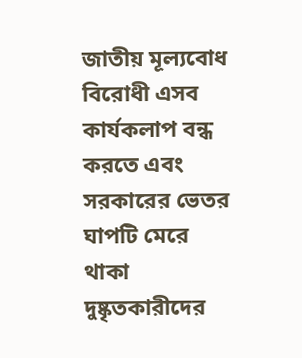জাতীয় মূল্যবোধ বিরোধী এসব কার্যকলাপ বন্ধ করতে এবং সরকারের ভেতর ঘাপটি মেরে থাকা দুষ্কৃতকারীদের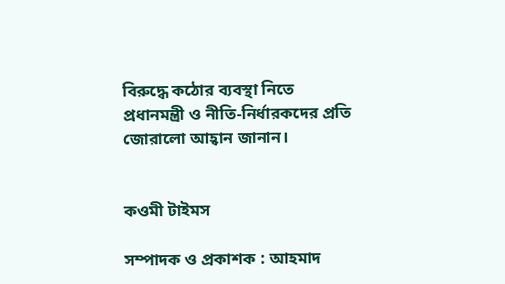বিরুদ্ধে কঠোর ব্যবস্থা নিতে প্রধানমন্ত্রী ও নীতি-নির্ধারকদের প্রতি জোরালো আহ্বান জানান।


কওমী টাইমস

সম্পাদক ও প্রকাশক : আহমাদ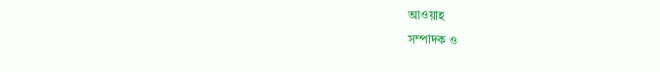আওয়াহ
সম্পাদক ও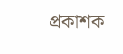প্রকাশক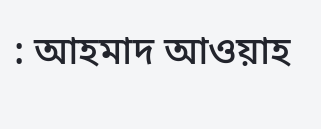: আহমাদ আওয়াহ